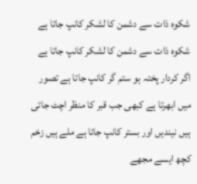شکوہ ذات سے دشمن کا لشکر کانپ جاتا ہے
شکوہ ذات سے دشمن کا لشکر کانپ جاتا ہے اگر کردار پختہ ہو ستم گر کانپ جاتا ہے تصور میں ابھرتا ہے کبھی جب قبر کا منظر اچٹ جاتی ہیں نیندیں اور بستر کانپ جاتا ہے ملے ہیں زخم کچھ ایسے مجھے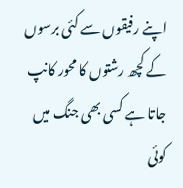اپنے رفیقوں سے کئی برسوں کے کچھ رشتوں کا محور کانپ جاتا ہے کسی بھی جنگ میں کوئی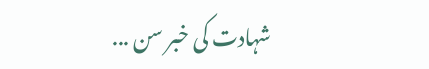شہادت کی خبر سن ...